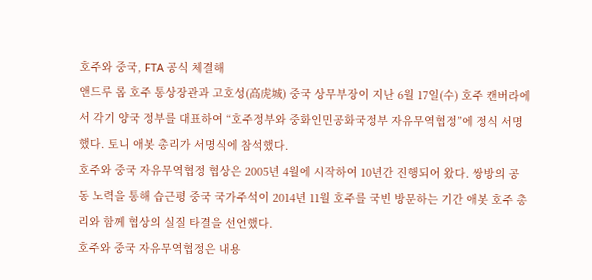호주와 중국, FTA 공식 체결해
앤드루 롭 호주 통상장관과 고호성(高虎城) 중국 상무부장이 지난 6월 17일(수) 호주 캔버라에서 각기 양국 정부를 대표하여 “호주정부와 중화인민공화국정부 자유무역협정”에 정식 서명했다. 토니 애봇 총리가 서명식에 참석했다.
호주와 중국 자유무역협정 협상은 2005년 4월에 시작하여 10년간 진행되어 왔다. 쌍방의 공동 노력을 통해 습근평 중국 국가주석이 2014년 11월 호주를 국빈 방문하는 기간 애봇 호주 총리와 함께 협상의 실질 타결을 선언했다.
호주와 중국 자유무역협정은 내용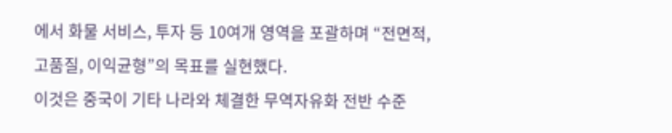에서 화물 서비스, 투자 등 10여개 영역을 포괄하며 “전면적, 고품질, 이익균형”의 목표를 실현했다.
이것은 중국이 기타 나라와 체결한 무역자유화 전반 수준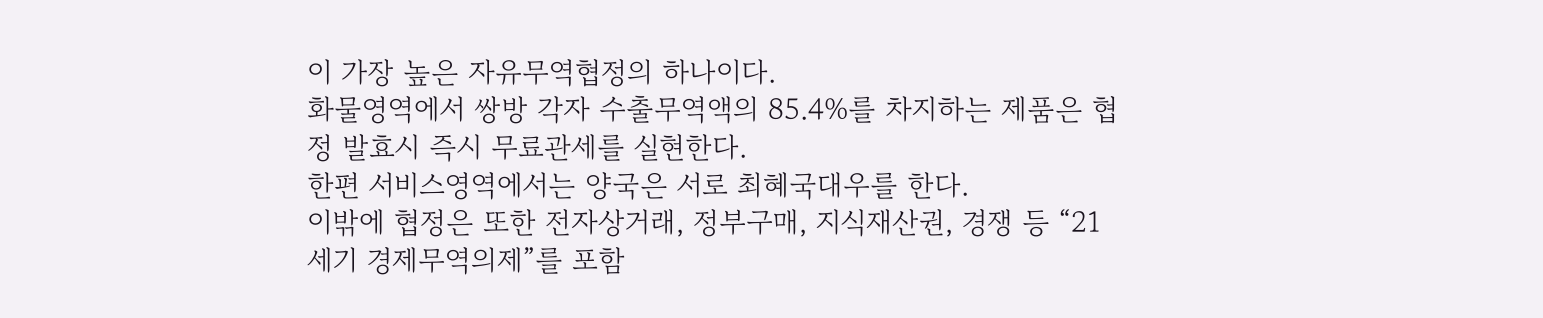이 가장 높은 자유무역협정의 하나이다.
화물영역에서 쌍방 각자 수출무역액의 85.4%를 차지하는 제품은 협정 발효시 즉시 무료관세를 실현한다.
한편 서비스영역에서는 양국은 서로 최혜국대우를 한다.
이밖에 협정은 또한 전자상거래, 정부구매, 지식재산권, 경쟁 등 “21세기 경제무역의제”를 포함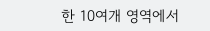한 10여개 영역에서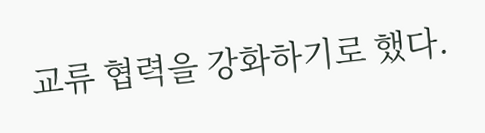교류 협력을 강화하기로 했다.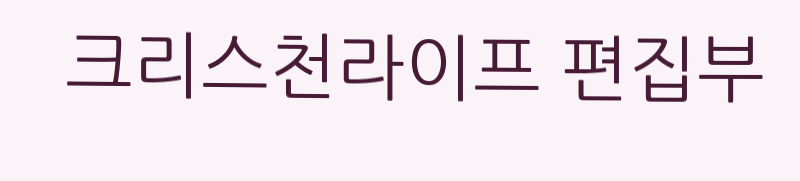크리스천라이프 편집부